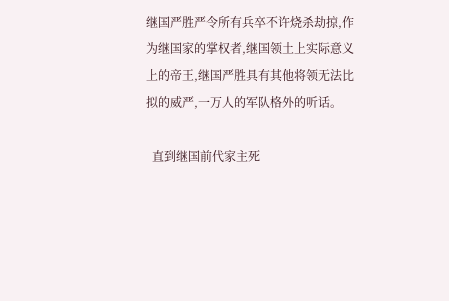继国严胜严令所有兵卒不许烧杀劫掠,作为继国家的掌权者,继国领土上实际意义上的帝王,继国严胜具有其他将领无法比拟的威严,一万人的军队格外的听话。

  直到继国前代家主死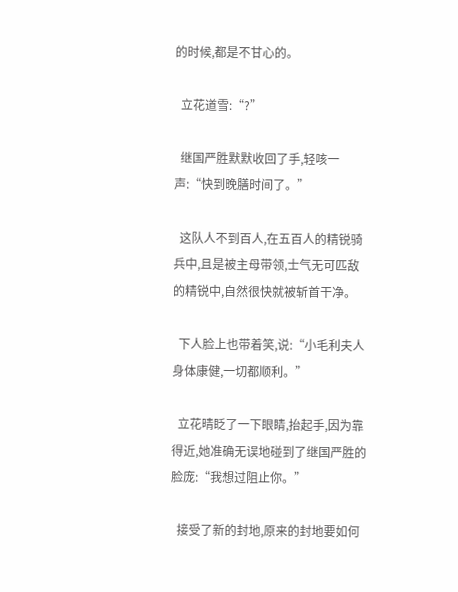的时候,都是不甘心的。

  立花道雪:“?”

  继国严胜默默收回了手,轻咳一声:“快到晚膳时间了。”

  这队人不到百人,在五百人的精锐骑兵中,且是被主母带领,士气无可匹敌的精锐中,自然很快就被斩首干净。

  下人脸上也带着笑,说:“小毛利夫人身体康健,一切都顺利。”

  立花晴眨了一下眼睛,抬起手,因为靠得近,她准确无误地碰到了继国严胜的脸庞:“我想过阻止你。”

  接受了新的封地,原来的封地要如何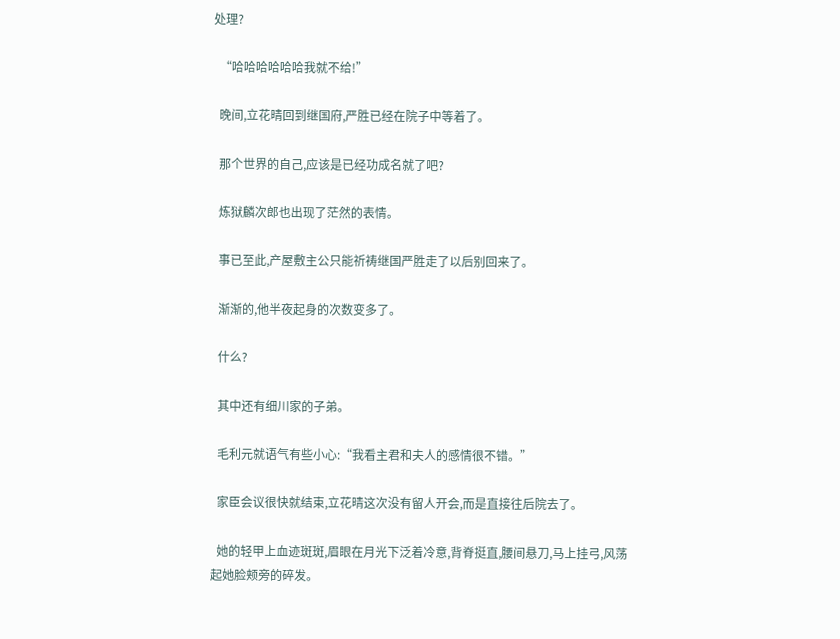处理?

  “哈哈哈哈哈哈我就不给!”

  晚间,立花晴回到继国府,严胜已经在院子中等着了。

  那个世界的自己,应该是已经功成名就了吧?

  炼狱麟次郎也出现了茫然的表情。

  事已至此,产屋敷主公只能祈祷继国严胜走了以后别回来了。

  渐渐的,他半夜起身的次数变多了。

  什么?

  其中还有细川家的子弟。

  毛利元就语气有些小心:“我看主君和夫人的感情很不错。”

  家臣会议很快就结束,立花晴这次没有留人开会,而是直接往后院去了。

  她的轻甲上血迹斑斑,眉眼在月光下泛着冷意,背脊挺直,腰间悬刀,马上挂弓,风荡起她脸颊旁的碎发。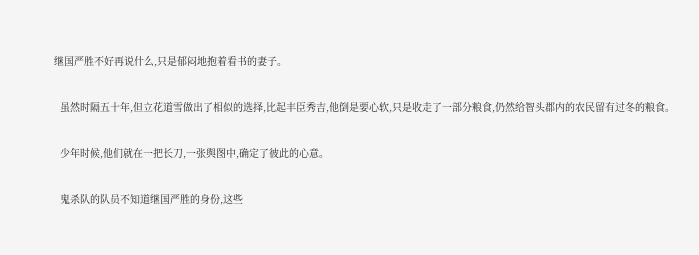继国严胜不好再说什么,只是郁闷地抱着看书的妻子。

  虽然时隔五十年,但立花道雪做出了相似的选择,比起丰臣秀吉,他倒是要心软,只是收走了一部分粮食,仍然给智头郡内的农民留有过冬的粮食。

  少年时候,他们就在一把长刀,一张舆图中,确定了彼此的心意。

  鬼杀队的队员不知道继国严胜的身份,这些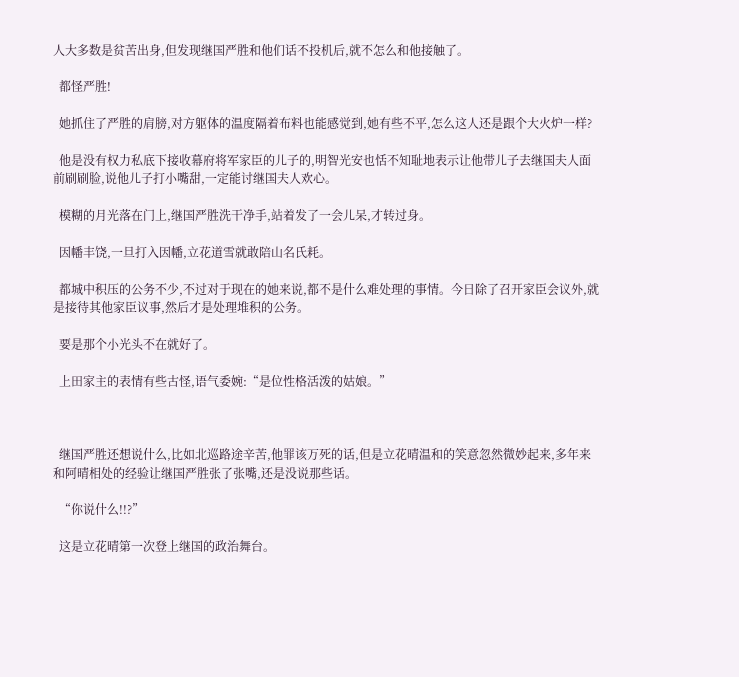人大多数是贫苦出身,但发现继国严胜和他们话不投机后,就不怎么和他接触了。

  都怪严胜!

  她抓住了严胜的肩膀,对方躯体的温度隔着布料也能感觉到,她有些不平,怎么这人还是跟个大火炉一样?

  他是没有权力私底下接收幕府将军家臣的儿子的,明智光安也恬不知耻地表示让他带儿子去继国夫人面前刷刷脸,说他儿子打小嘴甜,一定能讨继国夫人欢心。

  模糊的月光落在门上,继国严胜洗干净手,站着发了一会儿呆,才转过身。

  因幡丰饶,一旦打入因幡,立花道雪就敢陪山名氏耗。

  都城中积压的公务不少,不过对于现在的她来说,都不是什么难处理的事情。今日除了召开家臣会议外,就是接待其他家臣议事,然后才是处理堆积的公务。

  要是那个小光头不在就好了。

  上田家主的表情有些古怪,语气委婉:“是位性格活泼的姑娘。”



  继国严胜还想说什么,比如北巡路途辛苦,他罪该万死的话,但是立花晴温和的笑意忽然微妙起来,多年来和阿晴相处的经验让继国严胜张了张嘴,还是没说那些话。

  “你说什么!!?”

  这是立花晴第一次登上继国的政治舞台。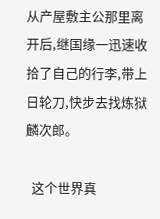从产屋敷主公那里离开后,继国缘一迅速收拾了自己的行李,带上日轮刀,快步去找炼狱麟次郎。

  这个世界真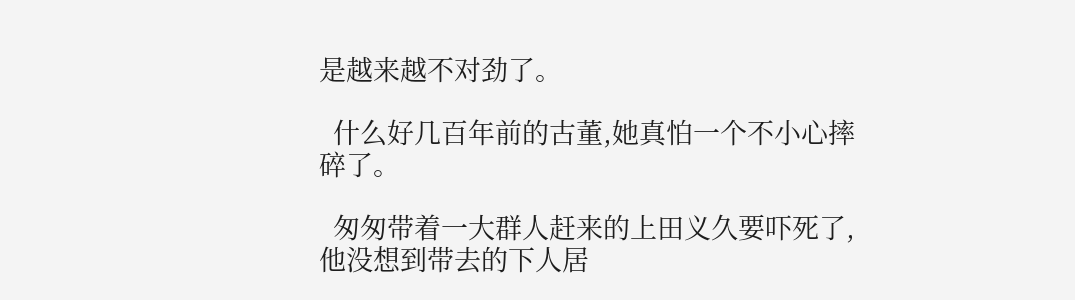是越来越不对劲了。

  什么好几百年前的古董,她真怕一个不小心摔碎了。

  匆匆带着一大群人赶来的上田义久要吓死了,他没想到带去的下人居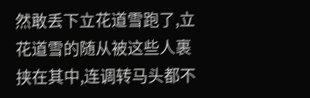然敢丢下立花道雪跑了,立花道雪的随从被这些人裹挟在其中,连调转马头都不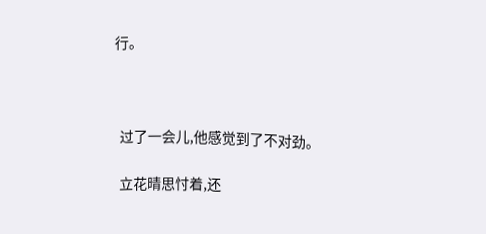行。



  过了一会儿,他感觉到了不对劲。

  立花晴思忖着,还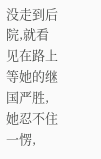没走到后院,就看见在路上等她的继国严胜,她忍不住一愣,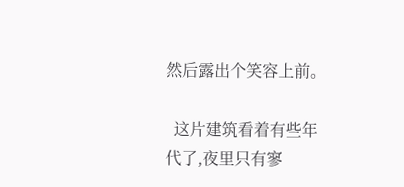然后露出个笑容上前。

  这片建筑看着有些年代了,夜里只有寥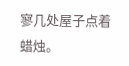寥几处屋子点着蜡烛。